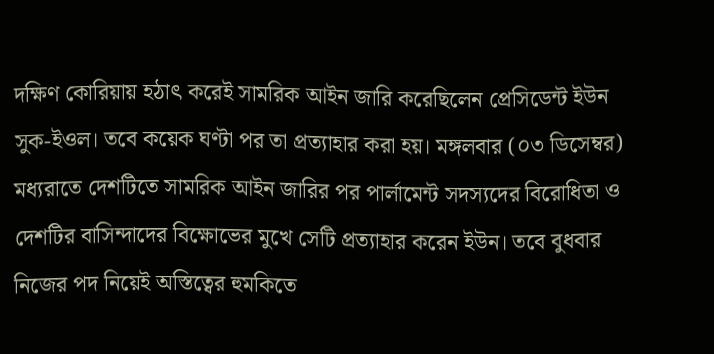দক্ষিণ কোরিয়ায় হঠাৎ করেই সামরিক আইন জারি করেছিলেন প্রেসিডেন্ট ইউন সুক-ইওল। তবে কয়েক ঘণ্টা পর তা প্রত্যাহার করা হয়। মঙ্গলবার (০৩ ডিসেম্বর) মধ্যরাতে দেশটিতে সামরিক আইন জারির পর পার্লামেন্ট সদস্যদের বিরোধিতা ও দেশটির বাসিন্দাদের বিক্ষোভের মুখে সেটি প্রত্যাহার করেন ইউন। তবে বুধবার নিজের পদ নিয়েই অস্তিত্বের হুমকিতে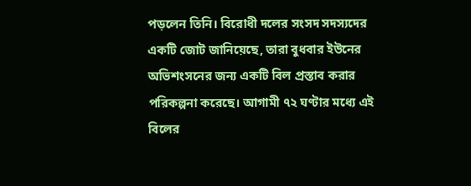পড়লেন তিনি। বিরোধী দলের সংসদ সদস্যদের একটি জোট জানিয়েছে, তারা বুধবার ইউনের অভিশংসনের জন্য একটি বিল প্রস্তাব করার পরিকল্পনা করেছে। আগামী ৭২ ঘণ্টার মধ্যে এই বিলের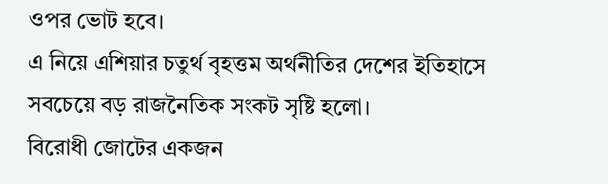ওপর ভোট হবে।
এ নিয়ে এশিয়ার চতুর্থ বৃহত্তম অর্থনীতির দেশের ইতিহাসে সবচেয়ে বড় রাজনৈতিক সংকট সৃষ্টি হলো।
বিরোধী জোটের একজন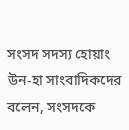সংসদ সদস্য হোয়াং উন-হা সাংবাদিকদের বলেন, সংসদকে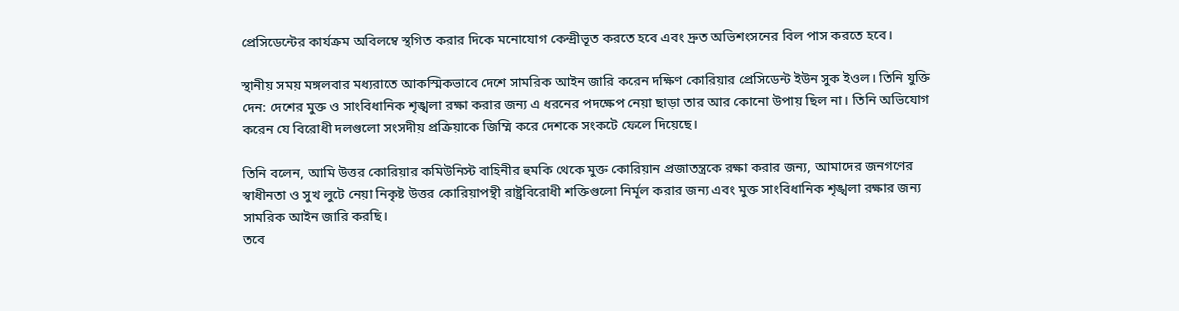প্রেসিডেন্টের কার্যক্রম অবিলম্বে স্থগিত করার দিকে মনোযোগ কেন্দ্রীভূত করতে হবে এবং দ্রুত অভিশংসনের বিল পাস করতে হবে।

স্থানীয় সময় মঙ্গলবার মধ্যরাতে আকস্মিকভাবে দেশে সামরিক আইন জারি করেন দক্ষিণ কোরিয়ার প্রেসিডেন্ট ইউন সুক ইওল। তিনি যুক্তি দেন: দেশের মুক্ত ও সাংবিধানিক শৃঙ্খলা রক্ষা করার জন্য এ ধরনের পদক্ষেপ নেয়া ছাড়া তার আর কোনো উপায় ছিল না। তিনি অভিযোগ করেন যে বিরোধী দলগুলো সংসদীয় প্রক্রিয়াকে জিম্মি করে দেশকে সংকটে ফেলে দিয়েছে।

তিনি বলেন, আমি উত্তর কোরিয়ার কমিউনিস্ট বাহিনীর হুমকি থেকে মুক্ত কোরিয়ান প্রজাতন্ত্রকে রক্ষা করার জন্য, আমাদের জনগণের স্বাধীনতা ও সুখ লুটে নেয়া নিকৃষ্ট উত্তর কোরিয়াপন্থী রাষ্ট্রবিরোধী শক্তিগুলো নির্মূল করার জন্য এবং মুক্ত সাংবিধানিক শৃঙ্খলা রক্ষার জন্য সামরিক আইন জারি করছি।
তবে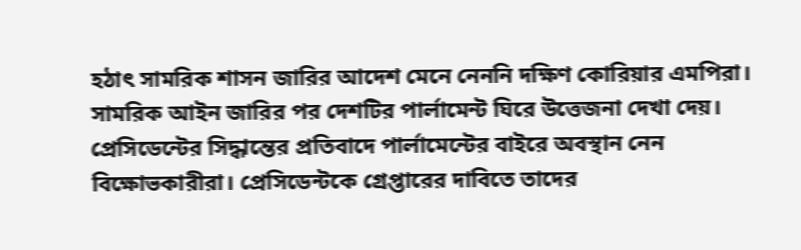হঠাৎ সামরিক শাসন জারির আদেশ মেনে নেননি দক্ষিণ কোরিয়ার এমপিরা। সামরিক আইন জারির পর দেশটির পার্লামেন্ট ঘিরে উত্তেজনা দেখা দেয়। প্রেসিডেন্টের সিদ্ধান্তের প্রতিবাদে পার্লামেন্টের বাইরে অবস্থান নেন বিক্ষোভকারীরা। প্রেসিডেন্টকে গ্রেপ্তারের দাবিতে তাদের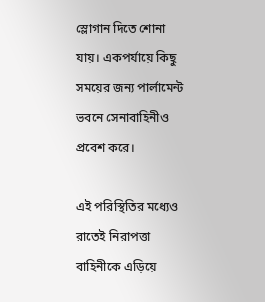স্লোগান দিতে শোনা যায়। একপর্যায়ে কিছু সময়ের জন্য পার্লামেন্ট ভবনে সেনাবাহিনীও প্রবেশ করে।

এই পরিস্থিতির মধ্যেও রাতেই নিরাপত্তা বাহিনীকে এড়িয়ে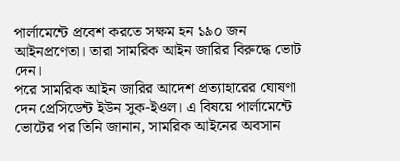পার্লামেন্টে প্রবেশ করতে সক্ষম হন ১৯০ জন আইনপ্রণেতা। তারা সামরিক আইন জারির বিরুদ্ধে ভোট দেন।
পরে সামরিক আইন জারির আদেশ প্রত্যাহারের ঘোষণা দেন প্রেসিডেন্ট ইউন সুক-ইওল। এ বিষয়ে পার্লামেন্টে ভোটের পর তিনি জানান, সামরিক আইনের অবসান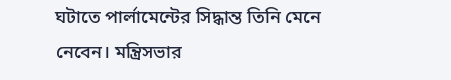ঘটাতে পার্লামেন্টের সিদ্ধান্ত তিনি মেনে নেবেন। মন্ত্রিসভার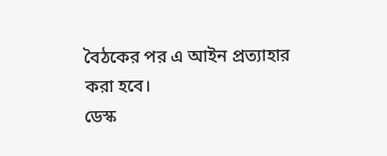বৈঠকের পর এ আইন প্রত্যাহার করা হবে।
ডেস্ক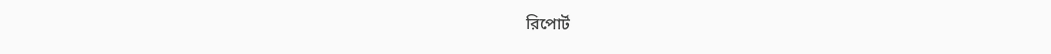রিপোর্ট